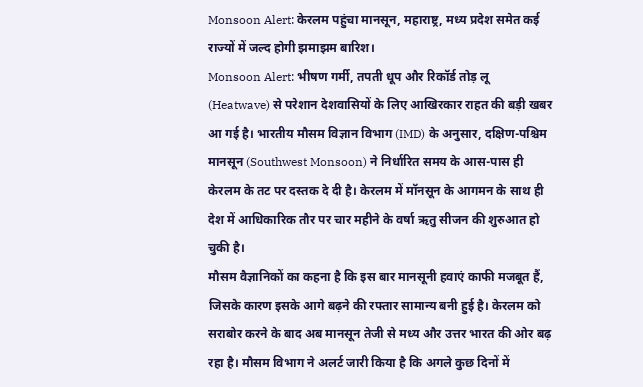Monsoon Alert: केरलम पहुंचा मानसून, महाराष्ट्र, मध्य प्रदेश समेत कई राज्यों में जल्द होगी झमाझम बारिश।
Monsoon Alert: भीषण गर्मी, तपती धूप और रिकॉर्ड तोड़ लू (Heatwave) से परेशान देशवासियों के लिए आखिरकार राहत की बड़ी खबर आ गई है। भारतीय मौसम विज्ञान विभाग (IMD) के अनुसार, दक्षिण-पश्चिम मानसून (Southwest Monsoon) ने निर्धारित समय के आस-पास ही केरलम के तट पर दस्तक दे दी है। केरलम में मॉनसून के आगमन के साथ ही देश में आधिकारिक तौर पर चार महीने के वर्षा ऋतु सीजन की शुरुआत हो चुकी है।
मौसम वैज्ञानिकों का कहना है कि इस बार मानसूनी हवाएं काफी मजबूत हैं, जिसके कारण इसके आगे बढ़ने की रफ्तार सामान्य बनी हुई है। केरलम को सराबोर करने के बाद अब मानसून तेजी से मध्य और उत्तर भारत की ओर बढ़ रहा है। मौसम विभाग ने अलर्ट जारी किया है कि अगले कुछ दिनों में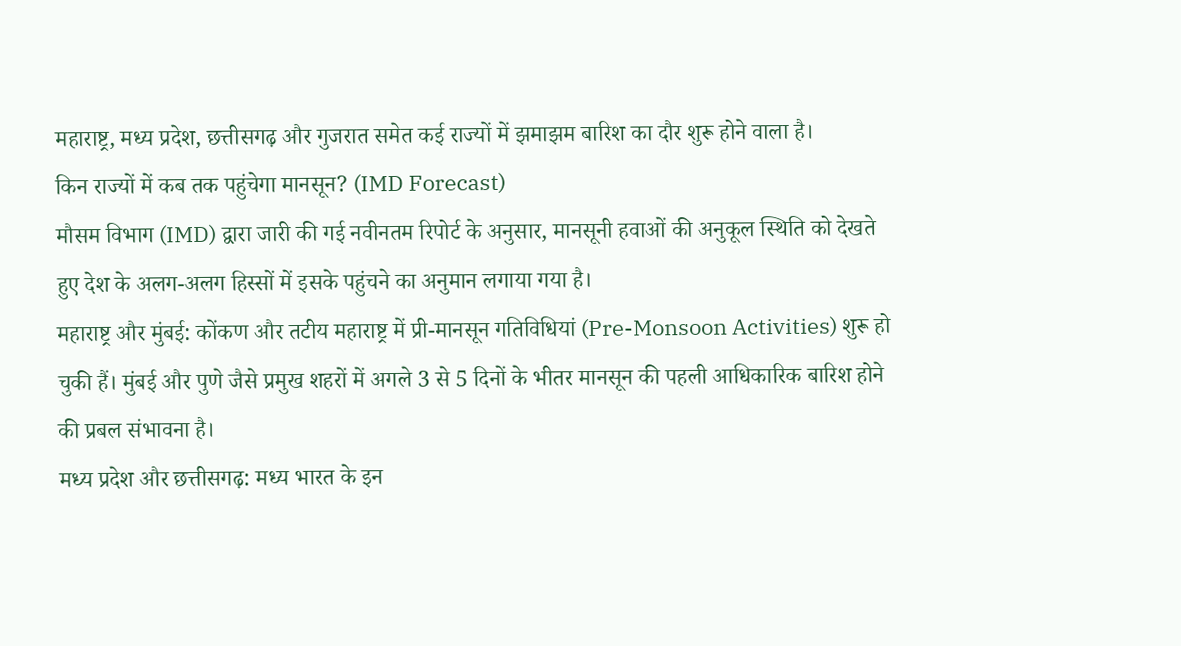महाराष्ट्र, मध्य प्रदेश, छत्तीसगढ़ और गुजरात समेत कई राज्यों में झमाझम बारिश का दौर शुरू होने वाला है।
किन राज्यों में कब तक पहुंचेगा मानसून? (IMD Forecast)
मौसम विभाग (IMD) द्वारा जारी की गई नवीनतम रिपोर्ट के अनुसार, मानसूनी हवाओं की अनुकूल स्थिति को देखते हुए देश के अलग-अलग हिस्सों में इसके पहुंचने का अनुमान लगाया गया है।
महाराष्ट्र और मुंबई: कोंकण और तटीय महाराष्ट्र में प्री-मानसून गतिविधियां (Pre-Monsoon Activities) शुरू हो चुकी हैं। मुंबई और पुणे जैसे प्रमुख शहरों में अगले 3 से 5 दिनों के भीतर मानसून की पहली आधिकारिक बारिश होने की प्रबल संभावना है।
मध्य प्रदेश और छत्तीसगढ़: मध्य भारत के इन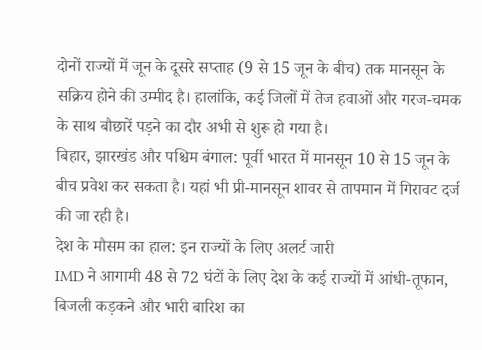दोनों राज्यों में जून के दूसरे सप्ताह (9 से 15 जून के बीच) तक मानसून के सक्रिय होने की उम्मीद है। हालांकि, कई जिलों में तेज हवाओं और गरज-चमक के साथ बौछारें पड़ने का दौर अभी से शुरू हो गया है।
बिहार, झारखंड और पश्चिम बंगाल: पूर्वी भारत में मानसून 10 से 15 जून के बीच प्रवेश कर सकता है। यहां भी प्री-मानसून शावर से तापमान में गिरावट दर्ज की जा रही है।
देश के मौसम का हाल: इन राज्यों के लिए अलर्ट जारी
IMD ने आगामी 48 से 72 घंटों के लिए देश के कई राज्यों में आंधी-तूफान, बिजली कड़कने और भारी बारिश का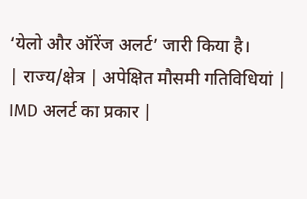‘येलो और ऑरेंज अलर्ट’ जारी किया है।
| राज्य/क्षेत्र | अपेक्षित मौसमी गतिविधियां | IMD अलर्ट का प्रकार |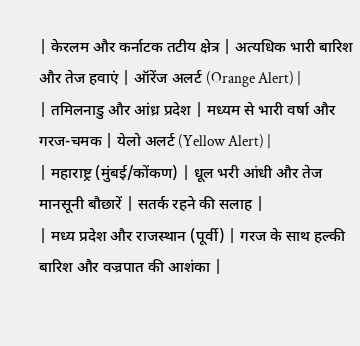| केरलम और कर्नाटक तटीय क्षेत्र | अत्यधिक भारी बारिश और तेज हवाएं | ऑरेंज अलर्ट (Orange Alert) |
| तमिलनाडु और आंध्र प्रदेश | मध्यम से भारी वर्षा और गरज-चमक | येलो अलर्ट (Yellow Alert) |
| महाराष्ट्र (मुंबई/कोंकण) | धूल भरी आंधी और तेज मानसूनी बौछारें | सतर्क रहने की सलाह |
| मध्य प्रदेश और राजस्थान (पूर्वी) | गरज के साथ हल्की बारिश और वज्रपात की आशंका |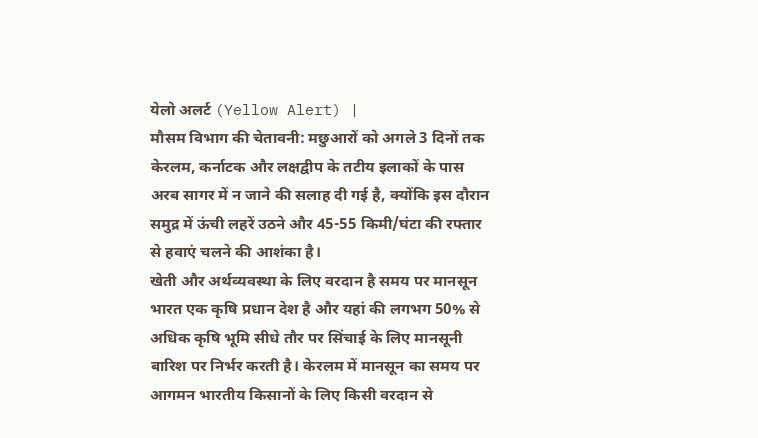येलो अलर्ट (Yellow Alert) |
मौसम विभाग की चेतावनी: मछुआरों को अगले 3 दिनों तक केरलम, कर्नाटक और लक्षद्वीप के तटीय इलाकों के पास अरब सागर में न जाने की सलाह दी गई है, क्योंकि इस दौरान समुद्र में ऊंची लहरें उठने और 45-55 किमी/घंटा की रफ्तार से हवाएं चलने की आशंका है।
खेती और अर्थव्यवस्था के लिए वरदान है समय पर मानसून
भारत एक कृषि प्रधान देश है और यहां की लगभग 50% से अधिक कृषि भूमि सीधे तौर पर सिंचाई के लिए मानसूनी बारिश पर निर्भर करती है। केरलम में मानसून का समय पर आगमन भारतीय किसानों के लिए किसी वरदान से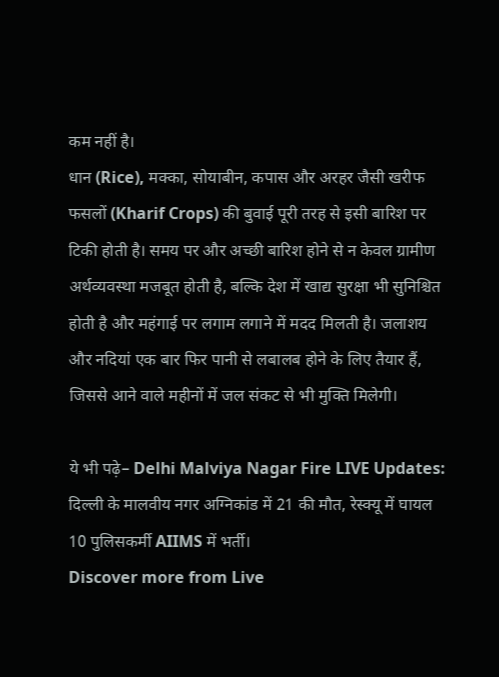कम नहीं है।
धान (Rice), मक्का, सोयाबीन, कपास और अरहर जैसी खरीफ फसलों (Kharif Crops) की बुवाई पूरी तरह से इसी बारिश पर टिकी होती है। समय पर और अच्छी बारिश होने से न केवल ग्रामीण अर्थव्यवस्था मजबूत होती है, बल्कि देश में खाद्य सुरक्षा भी सुनिश्चित होती है और महंगाई पर लगाम लगाने में मदद मिलती है। जलाशय और नदियां एक बार फिर पानी से लबालब होने के लिए तैयार हैं, जिससे आने वाले महीनों में जल संकट से भी मुक्ति मिलेगी।

ये भी पढ़े– Delhi Malviya Nagar Fire LIVE Updates: दिल्ली के मालवीय नगर अग्निकांड में 21 की मौत, रेस्क्यू में घायल 10 पुलिसकर्मी AIIMS में भर्ती।
Discover more from Live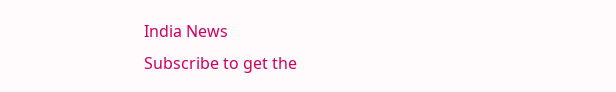India News
Subscribe to get the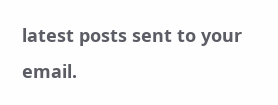latest posts sent to your email.